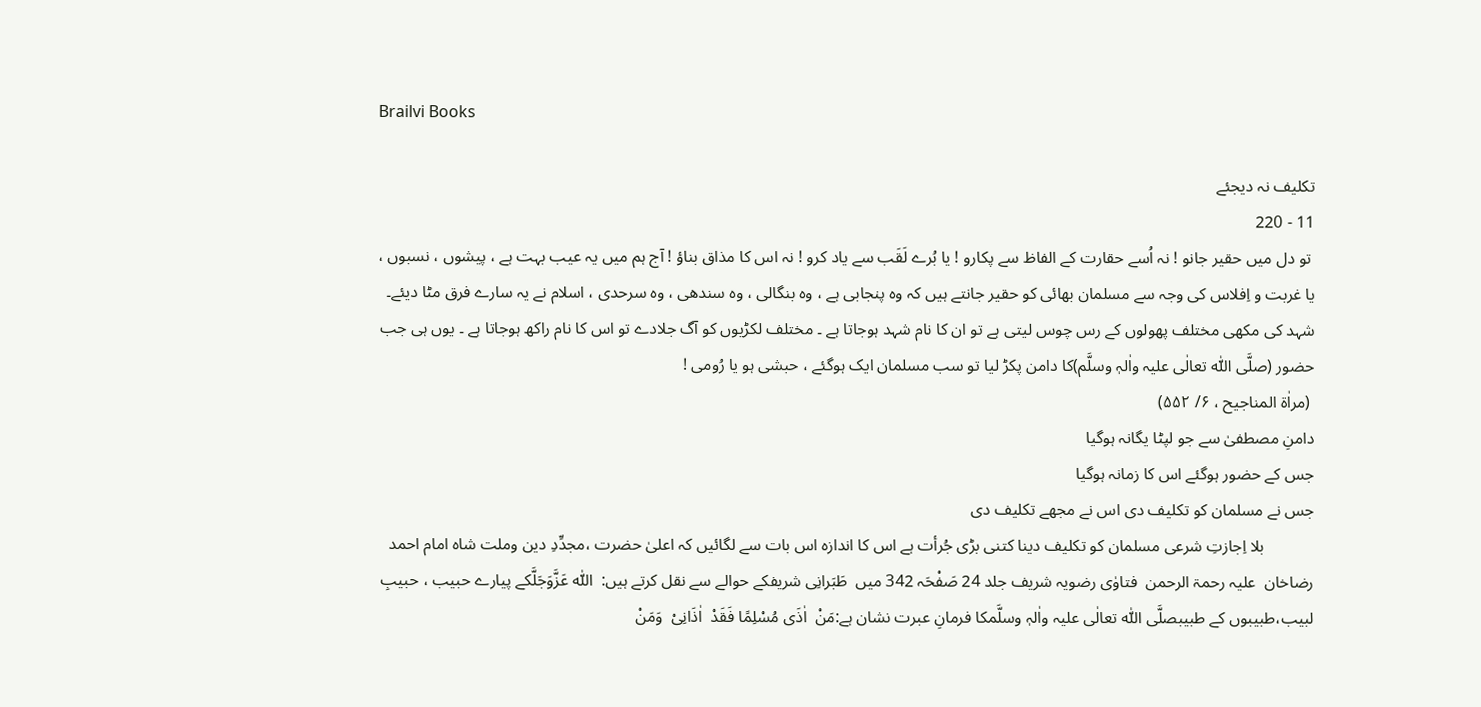Brailvi Books

تکلیف نہ دیجئے
11 - 220
 تو دل میں حقیر جانو ! نہ اُسے حقارت کے الفاظ سے پکارو ! یا بُرے لَقَب سے یاد کرو ! نہ اس کا مذاق بناؤ ! آج ہم میں یہ عیب بہت ہے ، پیشوں ، نسبوں ، یا غربت و اِفلاس کی وجہ سے مسلمان بھائی کو حقیر جانتے ہیں کہ وہ پنجابی ہے ، وہ بنگالی ، وہ سندھی ، وہ سرحدی ، اسلام نے یہ سارے فرق مٹا دیئے۔ شہد کی مکھی مختلف پھولوں کے رس چوس لیتی ہے تو ان کا نام شہد ہوجاتا ہے ۔ مختلف لکڑیوں کو آگ جلادے تو اس کا نام راکھ ہوجاتا ہے ۔ یوں ہی جب حضور (صلَّی اللّٰہ تعالٰی علیہ واٰلہٖ وسلَّم)کا دامن پکڑ لیا تو سب مسلمان ایک ہوگئے ، حبشی ہو یا رُومی !
 (مراٰۃ المناجیح ، ۶/ ۵۵۲)
دامنِ مصطفیٰ سے جو لپٹا یگانہ ہوگیا
جس کے حضور ہوگئے اس کا زمانہ ہوگیا
جس نے مسلمان کو تکلیف دی اس نے مجھے تکلیف دی
            بلا اِجازتِ شرعی مسلمان کو تکلیف دینا کتنی بڑی جُرأت ہے اس کا اندازہ اس بات سے لگائیں کہ اعلیٰ حضرت ،مجدِّدِ دین وملت شاہ امام احمد رضاخان  علیہ رحمۃ الرحمن  فتاوٰی رضویہ شریف جلد 24 صَفْحَہ 342 میں  طَبَرانِی شریفکے حوالے سے نقل کرتے ہیں:  اللّٰہ عَزَّوَجَلَّکے پیارے حبیب ، حبیبِ لبیب،طبیبوں کے طبیبصلَّی اللّٰہ تعالٰی علیہ واٰلہٖ وسلَّمکا فرمانِ عبرت نشان ہے:مَنْ  اٰذَی مُسْلِمًا فَقَدْ  اٰذَانِیْ  وَمَنْ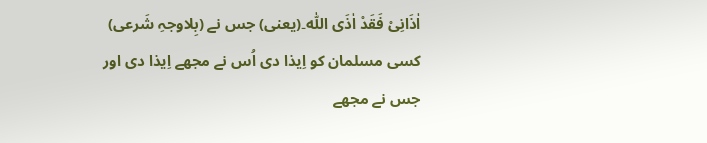اٰذَانِیْ فَقَدْ اٰذَی اللّٰہ۔(یعنی) جس نے (بِلاوجہِ شَرعی) کسی مسلمان کو اِیذا دی اُس نے مجھے اِیذا دی اور جس نے مجھے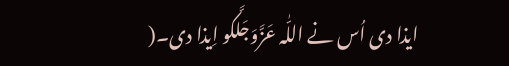ایذا دی اُس نے اللّٰہ عَزَّوَجَلَّکو اِیذا دی۔(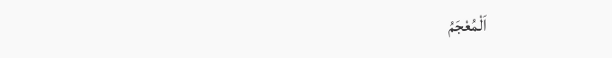اَلْمُعْجَمُ